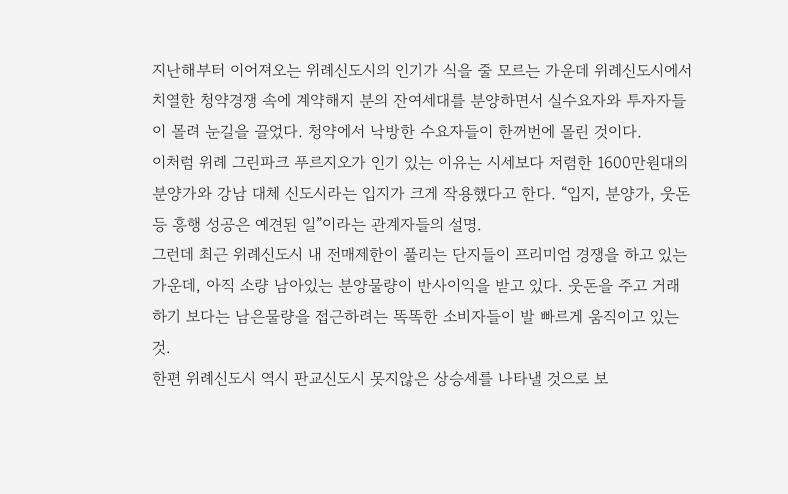지난해부터 이어져오는 위례신도시의 인기가 식을 줄 모르는 가운데 위례신도시에서 치열한 청약경쟁 속에 계약해지 분의 잔여세대를 분양하면서 실수요자와 투자자들이 몰려 눈길을 끌었다. 청약에서 낙방한 수요자들이 한꺼번에 몰린 것이다.
이처럼 위례 그린파크 푸르지오가 인기 있는 이유는 시세보다 저렴한 1600만원대의 분양가와 강남 대체 신도시라는 입지가 크게 작용했다고 한다. “입지, 분양가, 웃돈 등 흥행 성공은 예견된 일”이라는 관계자들의 설명.
그런데 최근 위례신도시 내 전매제한이 풀리는 단지들이 프리미엄 경쟁을 하고 있는 가운데, 아직 소량 남아있는 분양물량이 반사이익을 받고 있다. 웃돈을 주고 거래하기 보다는 남은물량을 접근하려는 똑똑한 소비자들이 발 빠르게 움직이고 있는 것.
한편 위례신도시 역시 판교신도시 못지않은 상승세를 나타낼 것으로 보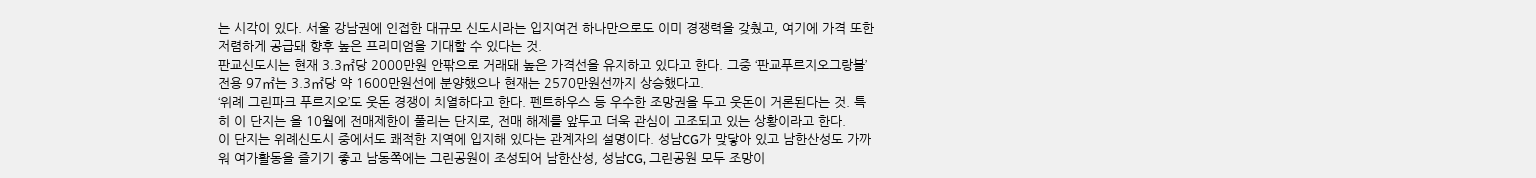는 시각이 있다. 서울 강남권에 인접한 대규모 신도시라는 입지여건 하나만으로도 이미 경쟁력을 갖췄고, 여기에 가격 또한 저렴하게 공급돼 향후 높은 프리미엄을 기대할 수 있다는 것.
판교신도시는 현재 3.3㎡당 2000만원 안팎으로 거래돼 높은 가격선을 유지하고 있다고 한다. 그중 ‘판교푸르지오그랑블’ 전용 97㎡는 3.3㎡당 약 1600만원선에 분양했으나 현재는 2570만원선까지 상승했다고.
‘위례 그린파크 푸르지오’도 웃돈 경쟁이 치열하다고 한다. 펜트하우스 등 우수한 조망권을 두고 웃돈이 거론된다는 것. 특히 이 단지는 올 10월에 전매제한이 풀리는 단지로, 전매 해제를 앞두고 더욱 관심이 고조되고 있는 상황이라고 한다.
이 단지는 위례신도시 중에서도 쾌적한 지역에 입지해 있다는 관계자의 설명이다. 성남CG가 맞닿아 있고 남한산성도 가까워 여가활동을 즐기기 좋고 남동쪽에는 그린공원이 조성되어 남한산성, 성남CG, 그린공원 모두 조망이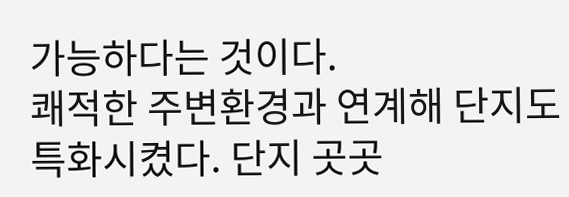가능하다는 것이다.
쾌적한 주변환경과 연계해 단지도 특화시켰다. 단지 곳곳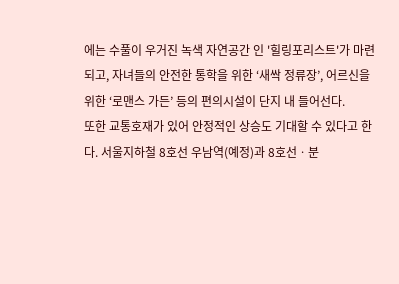에는 수풀이 우거진 녹색 자연공간 인 '힐링포리스트'가 마련되고, 자녀들의 안전한 통학을 위한 ‘새싹 정류장’, 어르신을 위한 ‘로맨스 가든’ 등의 편의시설이 단지 내 들어선다.
또한 교통호재가 있어 안정적인 상승도 기대할 수 있다고 한다. 서울지하철 8호선 우남역(예정)과 8호선ㆍ분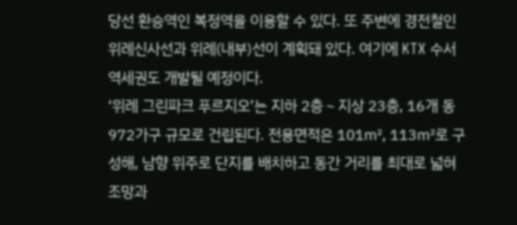당선 환승역인 복정역을 이용할 수 있다. 또 주변에 경전철인 위례신사선과 위례(내부)선이 계획돼 있다. 여기에 KTX 수서역세권도 개발될 예정이다.
‘위례 그린파크 푸르지오’는 지하 2층∼지상 23층, 16개 동 972가구 규모로 건립된다. 전용면적은 101㎡, 113㎡로 구성해, 남향 위주로 단지를 배치하고 동간 거리를 최대로 넓혀 조망과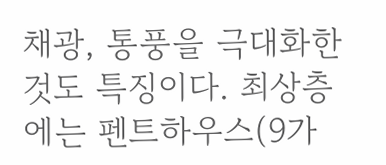채광, 통풍을 극대화한 것도 특징이다. 최상층에는 펜트하우스(9가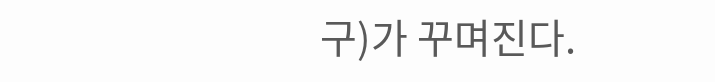구)가 꾸며진다.